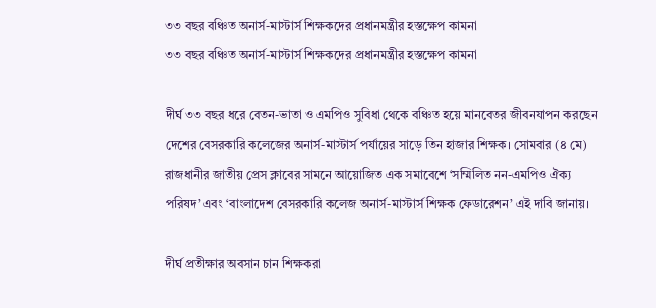৩৩ বছর বঞ্চিত অনার্স-মাস্টার্স শিক্ষকদের প্রধানমন্ত্রীর হস্তক্ষেপ কামনা
৩৩ বছর বঞ্চিত অনার্স-মাস্টার্স শিক্ষকদের প্রধানমন্ত্রীর হস্তক্ষেপ কামনা

দীর্ঘ ৩৩ বছর ধরে বেতন-ভাতা ও এমপিও সুবিধা থেকে বঞ্চিত হয়ে মানবেতর জীবনযাপন করছেন দেশের বেসরকারি কলেজের অনার্স-মাস্টার্স পর্যায়ের সাড়ে তিন হাজার শিক্ষক। সোমবার (৪ মে) রাজধানীর জাতীয় প্রেস ক্লাবের সামনে আয়োজিত এক সমাবেশে ‘সম্মিলিত নন-এমপিও ঐক্য পরিষদ’ এবং ‘বাংলাদেশ বেসরকারি কলেজ অনার্স-মাস্টার্স শিক্ষক ফেডারেশন’ এই দাবি জানায়।

দীর্ঘ প্রতীক্ষার অবসান চান শিক্ষকরা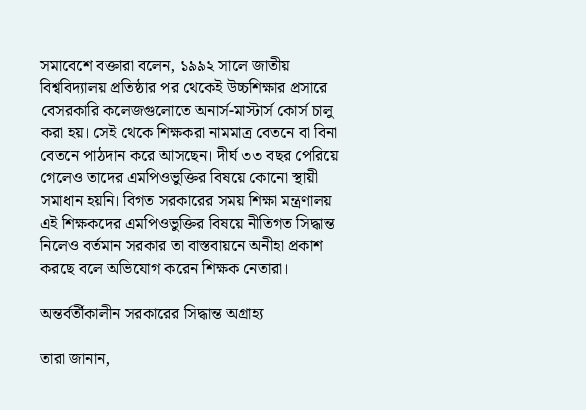সমাবেশে বক্তারা বলেন, ১৯৯২ সালে জাতীয় বিশ্ববিদ্যালয় প্রতিষ্ঠার পর থেকেই উচ্চশিক্ষার প্রসারে বেসরকারি কলেজগুলোতে অনার্স-মাস্টার্স কোর্স চালু করা হয়। সেই থেকে শিক্ষকরা নামমাত্র বেতনে বা বিনা বেতনে পাঠদান করে আসছেন। দীর্ঘ ৩৩ বছর পেরিয়ে গেলেও তাদের এমপিওভুক্তির বিষয়ে কোনো স্থায়ী সমাধান হয়নি। বিগত সরকারের সময় শিক্ষা মন্ত্রণালয় এই শিক্ষকদের এমপিওভুক্তির বিষয়ে নীতিগত সিদ্ধান্ত নিলেও বর্তমান সরকার তা বাস্তবায়নে অনীহা প্রকাশ করছে বলে অভিযোগ করেন শিক্ষক নেতারা।

অন্তর্বর্তীকালীন সরকারের সিদ্ধান্ত অগ্রাহ্য

তারা জানান,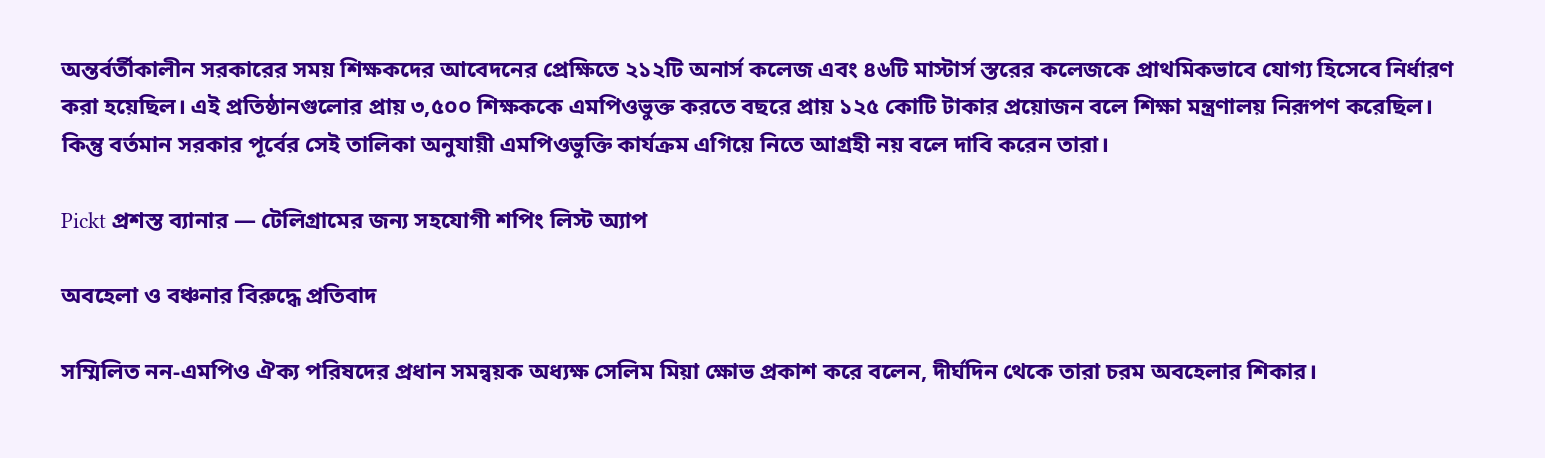অন্তর্বর্তীকালীন সরকারের সময় শিক্ষকদের আবেদনের প্রেক্ষিতে ২১২টি অনার্স কলেজ এবং ৪৬টি মাস্টার্স স্তরের কলেজকে প্রাথমিকভাবে যোগ্য হিসেবে নির্ধারণ করা হয়েছিল। এই প্রতিষ্ঠানগুলোর প্রায় ৩,৫০০ শিক্ষককে এমপিওভুক্ত করতে বছরে প্রায় ১২৫ কোটি টাকার প্রয়োজন বলে শিক্ষা মন্ত্রণালয় নিরূপণ করেছিল। কিন্তু বর্তমান সরকার পূর্বের সেই তালিকা অনুযায়ী এমপিওভুক্তি কার্যক্রম এগিয়ে নিতে আগ্রহী নয় বলে দাবি করেন তারা।

Pickt প্রশস্ত ব্যানার — টেলিগ্রামের জন্য সহযোগী শপিং লিস্ট অ্যাপ

অবহেলা ও বঞ্চনার বিরুদ্ধে প্রতিবাদ

সম্মিলিত নন-এমপিও ঐক্য পরিষদের প্রধান সমন্বয়ক অধ্যক্ষ সেলিম মিয়া ক্ষোভ প্রকাশ করে বলেন, দীর্ঘদিন থেকে তারা চরম অবহেলার শিকার।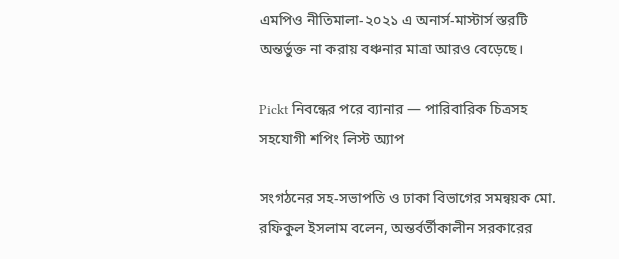এমপিও নীতিমালা-২০২১ এ অনার্স-মাস্টার্স স্তরটি অন্তর্ভুক্ত না করায় বঞ্চনার মাত্রা আরও বেড়েছে।

Pickt নিবন্ধের পরে ব্যানার — পারিবারিক চিত্রসহ সহযোগী শপিং লিস্ট অ্যাপ

সংগঠনের সহ-সভাপতি ও ঢাকা বিভাগের সমন্বয়ক মো. রফিকুল ইসলাম বলেন, অন্তর্বর্তীকালীন সরকারের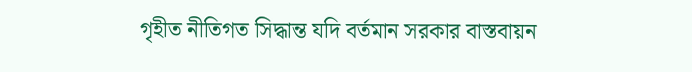গৃহীত নীতিগত সিদ্ধান্ত যদি বর্তমান সরকার বাস্তবায়ন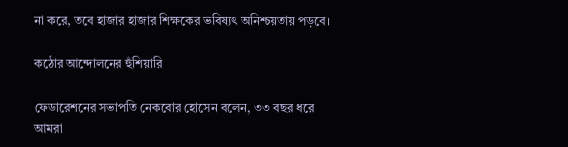না করে, তবে হাজার হাজার শিক্ষকের ভবিষ্যৎ অনিশ্চয়তায় পড়বে।

কঠোর আন্দোলনের হুঁশিয়ারি

ফেডারেশনের সভাপতি নেকবোর হোসেন বলেন, ৩৩ বছর ধরে আমরা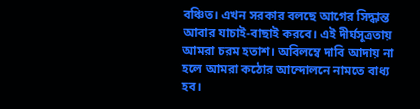বঞ্চিত। এখন সরকার বলছে আগের সিদ্ধান্ত আবার যাচাই-বাছাই করবে। এই দীর্ঘসূত্রতায় আমরা চরম হতাশ। অবিলম্বে দাবি আদায় না হলে আমরা কঠোর আন্দোলনে নামতে বাধ্য হব।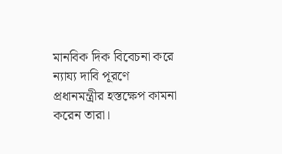মানবিক দিক বিবেচনা করে ন্যায্য দাবি পূরণে প্রধানমন্ত্রীর হস্তক্ষেপ কামনা করেন তারা।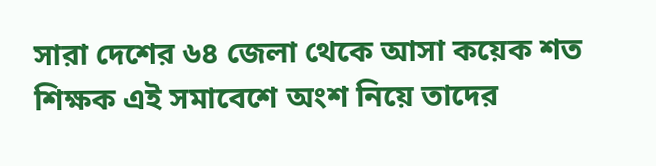সারা দেশের ৬৪ জেলা থেকে আসা কয়েক শত শিক্ষক এই সমাবেশে অংশ নিয়ে তাদের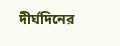দীর্ঘদিনের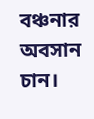বঞ্চনার অবসান চান।